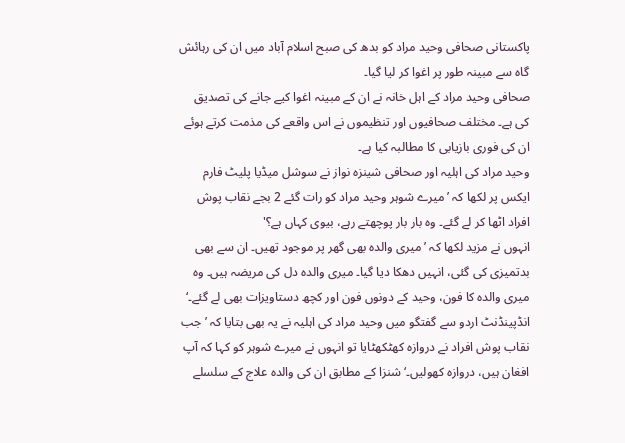پاکستانی صحافی وحید مراد کو بدھ کی صبح اسلام آباد میں ان کی رہائش گاہ سے مبینہ طور پر اغوا کر لیا گیا۔
صحافی وحید مراد کے اہل خانہ نے ان کے مبینہ اغوا کیے جانے کی تصدیق کی ہے۔ مختلف صحافیوں اور تنظیموں نے اس واقعے کی مذمت کرتے ہوئے ان کی فوری بازیابی کا مطالبہ کیا ہے۔
وحید مراد کی اہلیہ اور صحافی شینزہ نواز نے سوشل میڈیا پلیٹ فارم ایکس پر لکھا کہ ’میرے شوہر وحید مراد کو رات گئے 2 بجے نقاب پوش افراد اٹھا کر لے گئے۔ وہ بار بار پوچھتے رہے، بیوی کہاں ہے؟'
انہوں نے مزید لکھا کہ ’میری والدہ بھی گھر پر موجود تھیں۔ ان سے بھی بدتمیزی کی گئی، انہیں دھکا دیا گیا۔ میری والدہ دل کی مریضہ ہیں۔ وہ میری والدہ کا فون، وحید کے دونوں فون اور کچھ دستاویزات بھی لے گئے۔‘
انڈپینڈنٹ اردو سے گفتگو میں وحید مراد کی اہلیہ نے یہ بھی بتایا کہ ’جب نقاب پوش افراد نے دروازہ کھٹکھٹایا تو انہوں نے میرے شوہر کو کہا کہ آپ افغان ہیں، دروازہ کھولیں۔‘ شنزا کے مطابق ان کی والدہ علاج کے سلسلے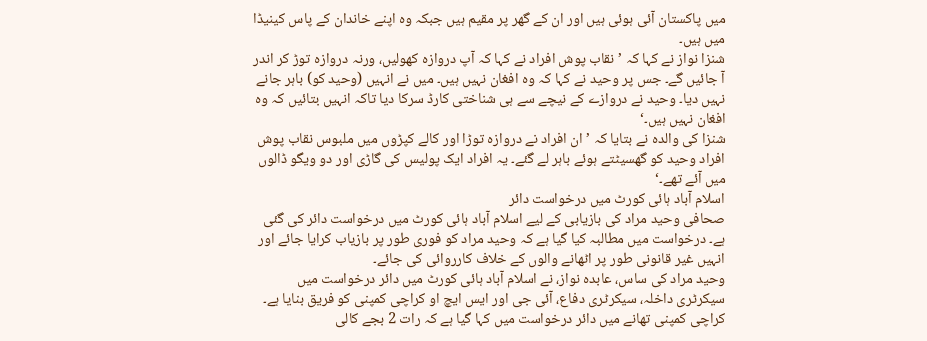میں پاکستان آئی ہوئی ہیں اور ان کے گھر پر مقیم ہیں جبکہ وہ اپنے خاندان کے پاس کینیڈا میں ہیں۔
شنزا نواز نے کہا کہ ’نقاب پوش افراد نے کہا کہ آپ دروازہ کھولیں، ورنہ دروازہ توڑ کر اندر آ جائیں گے۔ جس پر وحید نے کہا کہ وہ افغان نہیں ہیں۔ میں نے انہیں (وحید کو) باہر جانے نہیں دیا۔ وحید نے دروازے کے نیچے سے ہی شناختی کارڈ سرکا دیا تاکہ انہیں بتائیں کہ وہ افغان نہیں ہیں۔‘
شنزا کی والدہ نے بتایا کہ ’ان افراد نے دروازہ توڑا اور کالے کپڑوں میں ملبوس نقاب پوش افراد وحید کو گھسیٹتے ہوئے باہر لے گئے۔ یہ افراد ایک پولیس کی گاڑی اور دو ویگو ڈالوں میں آئے تھے۔‘
اسلام آباد ہائی کورٹ میں درخواست دائر
صحافی وحید مراد کی بازیابی کے لیے اسلام آباد ہائی کورٹ میں درخواست دائر کی گئی ہے۔ درخواست میں مطالبہ کیا گیا ہے کہ وحید مراد کو فوری طور پر بازیاب کرایا جائے اور انہیں غیر قانونی طور پر اٹھانے والوں کے خلاف کارروائی کی جائے۔
وحید مراد کی ساس، عابدہ نواز، نے اسلام آباد ہائی کورٹ میں دائر درخواست میں سیکرٹری داخلہ، سیکرٹری دفاع، آئی جی اور ایس ایچ او کراچی کمپنی کو فریق بنایا ہے۔
کراچی کمپنی تھانے میں دائر درخواست میں کہا گیا ہے کہ رات 2 بجے کالی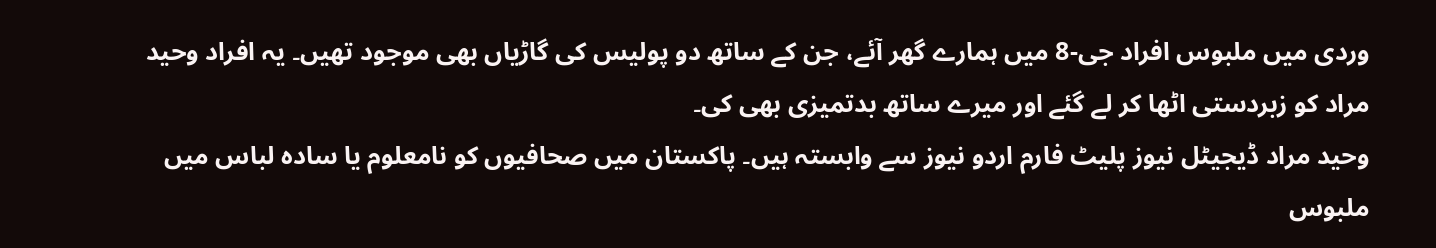وردی میں ملبوس افراد جی-8 میں ہمارے گھر آئے، جن کے ساتھ دو پولیس کی گاڑیاں بھی موجود تھیں۔ یہ افراد وحید مراد کو زبردستی اٹھا کر لے گئے اور میرے ساتھ بدتمیزی بھی کی۔
وحید مراد ڈیجیٹل نیوز پلیٹ فارم اردو نیوز سے وابستہ ہیں۔ پاکستان میں صحافیوں کو نامعلوم یا سادہ لباس میں ملبوس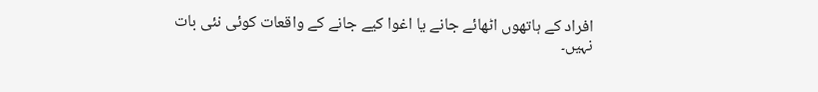افراد کے ہاتھوں اٹھائے جانے یا اغوا کیے جانے کے واقعات کوئی نئی بات نہیں۔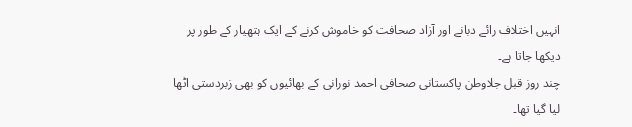انہیں اختلاف رائے دبانے اور آزاد صحافت کو خاموش کرنے کے ایک ہتھیار کے طور پر دیکھا جاتا ہے۔
چند روز قبل جلاوطن پاکستانی صحافی احمد نورانی کے بھائیوں کو بھی زبردستی اٹھا لیا گیا تھا۔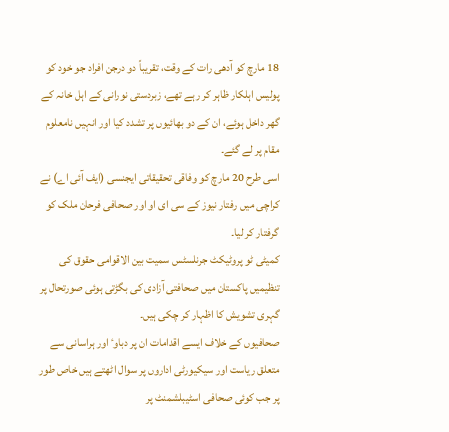18 مارچ کو آدھی رات کے وقت، تقریباً دو درجن افراد جو خود کو پولیس اہلکار ظاہر کر رہے تھے، زبردستی نورانی کے اہل خانہ کے گھر داخل ہوئے، ان کے دو بھائیوں پر تشدد کیا اور انہیں نامعلوم مقام پر لے گئے۔
اسی طرح 20 مارچ کو وفاقی تحقیقاتی ایجنسی (ایف آئی اے) نے کراچی میں رفتار نیوز کے سی ای او اور صحافی فرحان ملک کو گرفتار کر لیا۔
کمیٹی ٹو پروٹیکٹ جرنلسٹس سمیت بین الاقوامی حقوق کی تنظیمیں پاکستان میں صحافتی آزادی کی بگڑتی ہوئی صورتحال پر گہری تشویش کا اظہار کر چکی ہیں۔
صحافیوں کے خلاف ایسے اقدامات ان پر دباوٴ اور ہراسانی سے متعلق ریاست اور سیکیورٹی اداروں پر سوال اٹھتے ہیں خاص طور پر جب کوئی صحافی اسٹیبلشمنٹ پر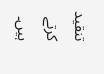تنقید کرتے ہیں۔